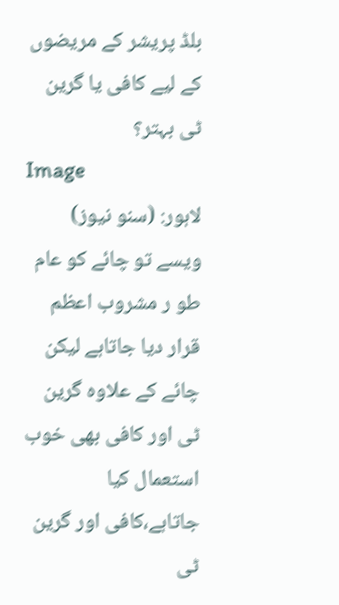بلڈ پریشر کے مریضوں کے لیے کافی یا گرین ٹی بہتر؟
Image
لاہور: (سنو نیوز) ویسے تو چائے کو عام طو ر مشروب اعظم قرار دیا جاتاہے لیکن چائے کے علاوہ گرین ٹی اور کافی بھی خوب استعمال کیا جاتاہے،کافی اور گرین ٹی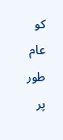کو عام طور پر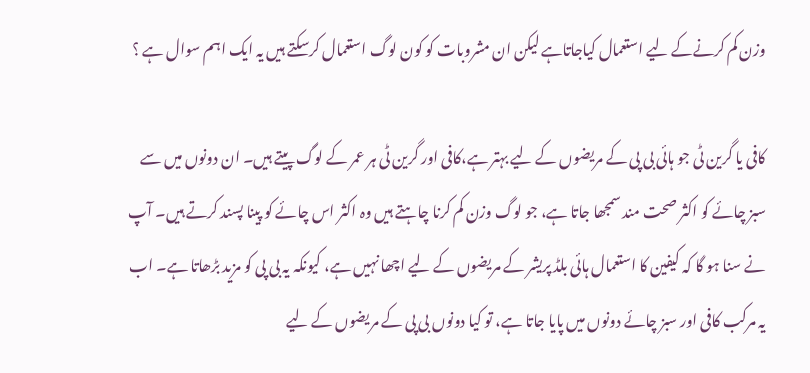وزن کم کرنےکے لیے استعمال کیاجاتاہے لیکن ان مشروبات کو کون لوگ استعمال کرسکتے ہیں یہ ایک اہم سوال ہے ؟

کافی یا گرین ٹی جو ہائی بی پی کے مریضوں کے لیے بہتر ہے،کافی اور گرین ٹی ہر عمر کے لوگ پیتے ہیں۔ ان دونوں میں سے سبز چائے کو اکثر صحت مند سمجھا جاتا ہے، جو لوگ وزن کم کرنا چاہتے ہیں وہ اکثر اس چائے کو پینا پسند کرتے ہیں۔ آپ نے سنا ہو گا کہ کیفین کا استعمال ہائی بلڈ پریشر کے مریضوں کے لیے اچھا نہیں ہے، کیونکہ یہ بی پی کو مزید بڑھاتا ہے۔ اب یہ مرکب کافی اور سبز چائے دونوں میں پایا جاتا ہے، تو کیا دونوں بی پی کے مریضوں کے لیے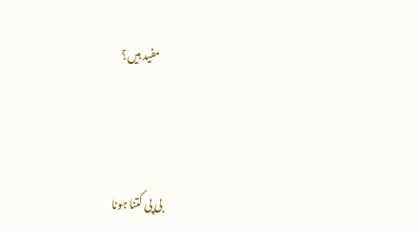مفید ہیں؟



بی پی کتنا ہونا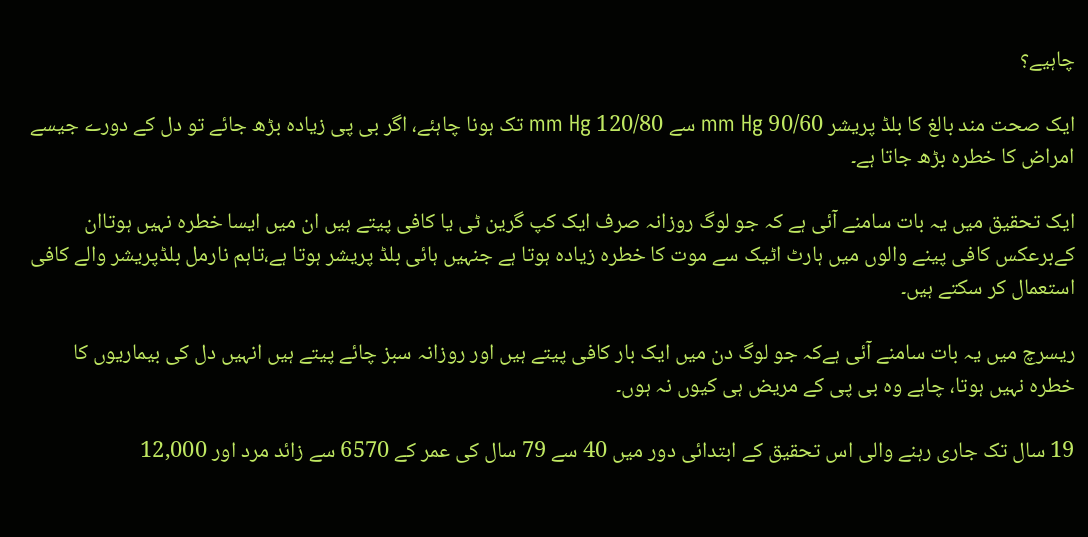چاہیے؟

ایک صحت مند بالغ کا بلڈ پریشر 90/60 mm Hg سے 120/80 mm Hg تک ہونا چاہئے، اگر بی پی زیادہ بڑھ جائے تو دل کے دورے جیسے امراض کا خطرہ بڑھ جاتا ہے۔

ایک تحقیق میں یہ بات سامنے آئی ہے کہ جو لوگ روزانہ صرف ایک کپ گرین ٹی یا کافی پیتے ہیں ان میں ایسا خطرہ نہیں ہوتاان کےبرعکس کافی پینے والوں میں ہارٹ اٹیک سے موت کا خطرہ زیادہ ہوتا ہے جنہیں ہائی بلڈ پریشر ہوتا ہے،تاہم نارمل بلڈپریشر والے کافی استعمال کر سکتے ہیں۔

ریسرچ میں یہ بات سامنے آئی ہےکہ جو لوگ دن میں ایک بار کافی پیتے ہیں اور روزانہ سبز چائے پیتے ہیں انہیں دل کی بیماریوں کا خطرہ نہیں ہوتا، چاہے وہ بی پی کے مریض ہی کیوں نہ ہوں۔

19 سال تک جاری رہنے والی اس تحقیق کے ابتدائی دور میں 40 سے 79 سال کی عمر کے 6570 سے زائد مرد اور 12,000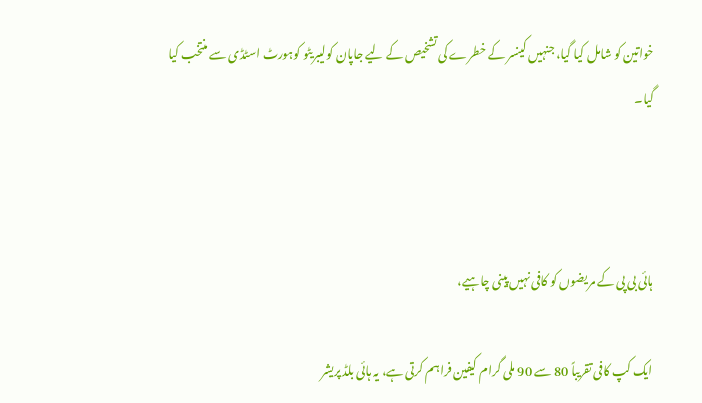خواتین کو شامل کیا گیا، جنہیں کینسر کے خطرے کی تشخیص کے لیے جاپان کولیبریٹو کوہورٹ اسٹڈی سے منتخب کیا گیا۔



ہائی بی پی کے مریضوں کو کافی نہیں پینی چاہیے،

ایک کپ کافی تقریباً 80 سے 90 ملی گرام کیفین فراہم کرتی ہے، یہ ہائی بلڈ پریشر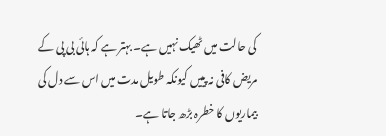کی حالت میں ٹھیک نہیں ہے۔ بہتر ہے کہ ہائی بی پی کے مریض کافی نہ پییں کیونکہ طویل مدت میں اس سے دل کی بیماریوں کا خطرہ بڑھ جاتا ہے۔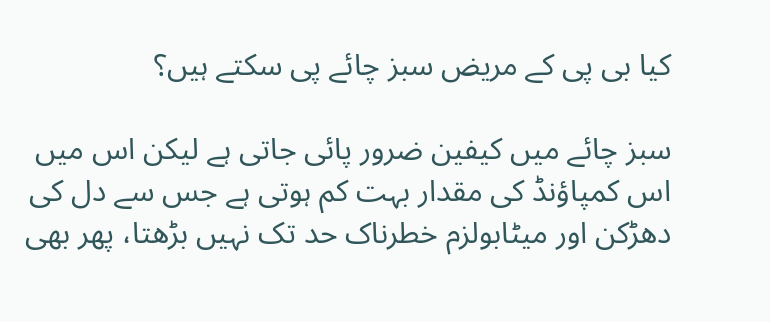کیا بی پی کے مریض سبز چائے پی سکتے ہیں؟

سبز چائے میں کیفین ضرور پائی جاتی ہے لیکن اس میں اس کمپاؤنڈ کی مقدار بہت کم ہوتی ہے جس سے دل کی دھڑکن اور میٹابولزم خطرناک حد تک نہیں بڑھتا، پھر بھی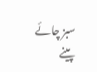سبز چائے پینے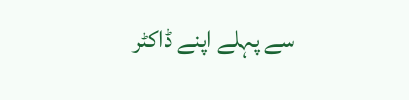سے پہلے اپنے ڈاکٹر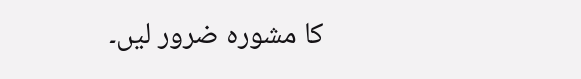کا مشورہ ضرور لیں۔